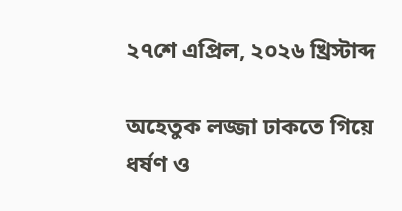২৭শে এপ্রিল, ২০২৬ খ্রিস্টাব্দ

অহেতুক লজ্জা ঢাকতে গিয়ে ধর্ষণ ও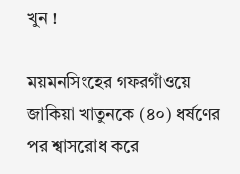খুন !

ময়মনসিংহের গফরগাঁওয়ে জাকিয়া খাতুনকে (৪০) ধর্ষণের পর শ্বাসরোধ করে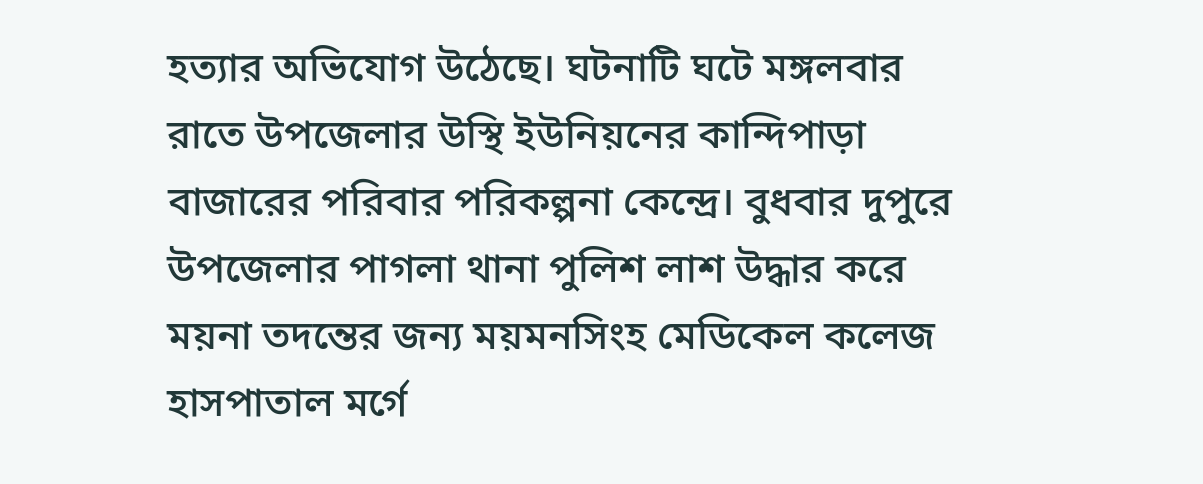হত্যার অভিযোগ উঠেছে। ঘটনাটি ঘটে মঙ্গলবার রাতে উপজেলার উস্থি ইউনিয়নের কান্দিপাড়া বাজারের পরিবার পরিকল্পনা কেন্দ্রে। বুধবার দুপুরে উপজেলার পাগলা থানা পুলিশ লাশ উদ্ধার করে ময়না তদন্তের জন্য ময়মনসিংহ মেডিকেল কলেজ হাসপাতাল মর্গে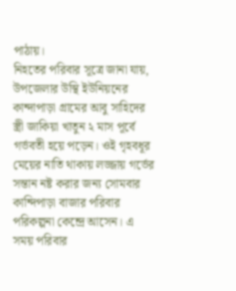পাঠায়।
নিহতের পরিবার সূত্রে জানা যায়, উপজেলার উস্থি ইউনিয়নের কান্দাপাড়া গ্রামের আবু সাহিদের স্ত্রী জাকিয়া খাতুন ২ মাস পূর্বে গর্ভবতী হয়ে পড়েন। ওই গৃহবধূর মেয়ের নাতি থাকায় লজ্জায় গর্ভের সন্তান নষ্ট করার জন্য সোমবার কান্দিপাড়া বাজার পরিবার পরিকল্পনা কেন্দ্রে আসেন। এ সময় পরিবার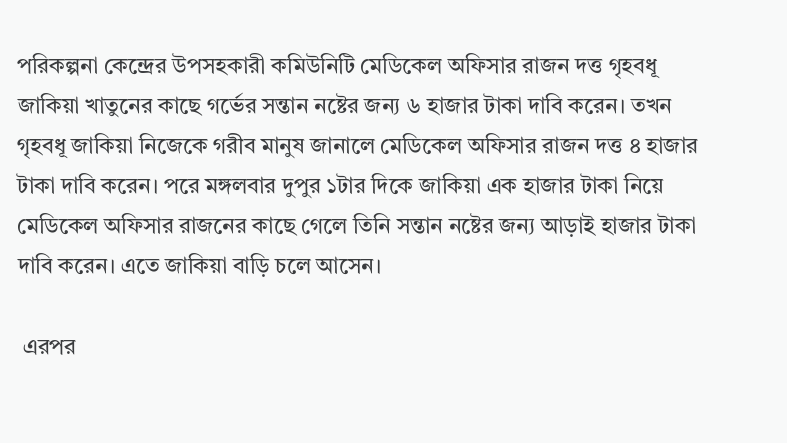পরিকল্পনা কেন্দ্রের উপসহকারী কমিউনিটি মেডিকেল অফিসার রাজন দত্ত গৃহবধূ জাকিয়া খাতুনের কাছে গর্ভের সন্তান নষ্টের জন্য ৬ হাজার টাকা দাবি করেন। তখন গৃহবধূ জাকিয়া নিজেকে গরীব মানুষ জানালে মেডিকেল অফিসার রাজন দত্ত ৪ হাজার টাকা দাবি করেন। পরে মঙ্গলবার দুপুর ১টার দিকে জাকিয়া এক হাজার টাকা নিয়ে মেডিকেল অফিসার রাজনের কাছে গেলে তিনি সন্তান নষ্টের জন্য আড়াই হাজার টাকা দাবি করেন। এতে জাকিয়া বাড়ি চলে আসেন।

 এরপর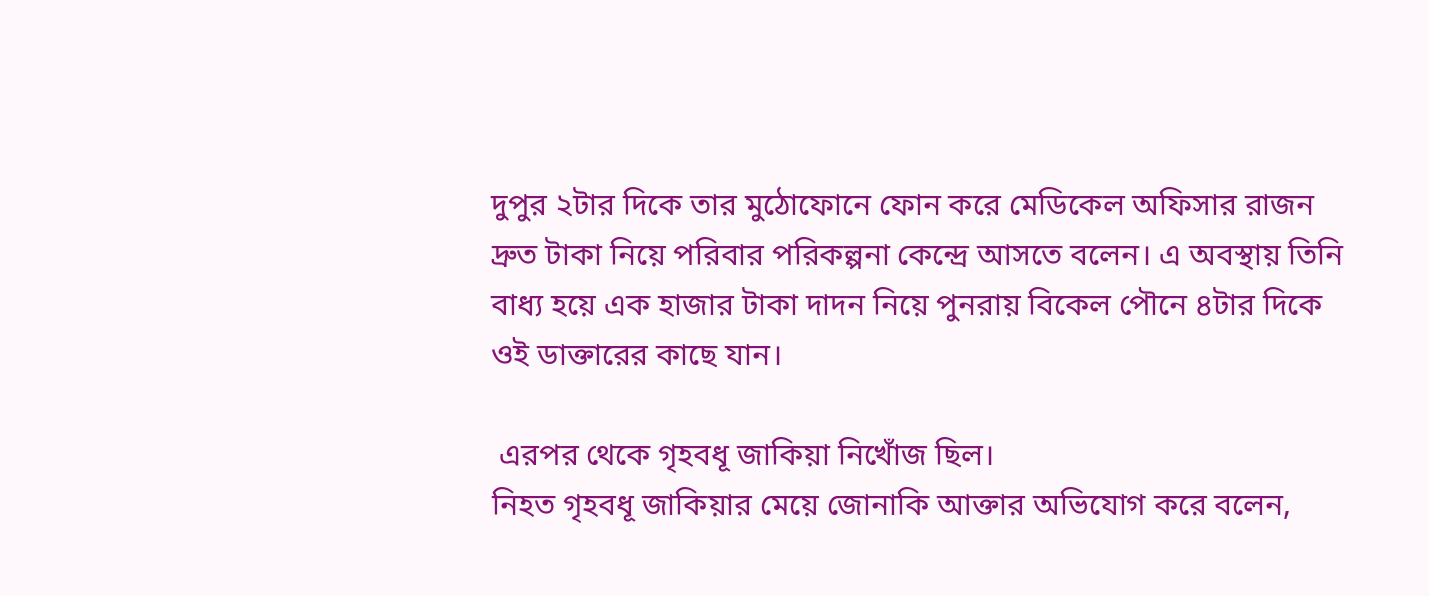দুপুর ২টার দিকে তার মুঠোফোনে ফোন করে মেডিকেল অফিসার রাজন দ্রুত টাকা নিয়ে পরিবার পরিকল্পনা কেন্দ্রে আসতে বলেন। এ অবস্থায় তিনি  বাধ্য হয়ে এক হাজার টাকা দাদন নিয়ে পুনরায় বিকেল পৌনে ৪টার দিকে ওই ডাক্তারের কাছে যান।

 এরপর থেকে গৃহবধূ জাকিয়া নিখোঁজ ছিল।
নিহত গৃহবধূ জাকিয়ার মেয়ে জোনাকি আক্তার অভিযোগ করে বলেন,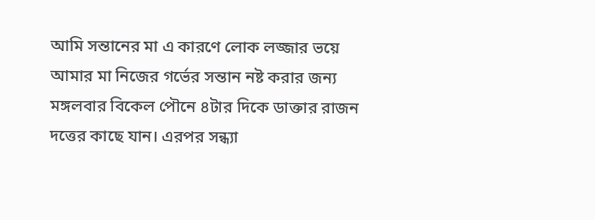আমি সন্তানের মা এ কারণে লোক লজ্জার ভয়ে আমার মা নিজের গর্ভের সন্তান নষ্ট করার জন্য মঙ্গলবার বিকেল পৌনে ৪টার দিকে ডাক্তার রাজন দত্তের কাছে যান। এরপর সন্ধ্যা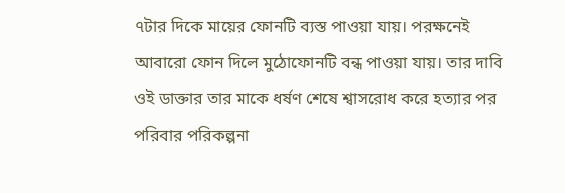৭টার দিকে মায়ের ফোনটি ব্যস্ত পাওয়া যায়। পরক্ষনেই আবারো ফোন দিলে মুঠোফোনটি বন্ধ পাওয়া যায়। তার দাবি ওই ডাক্তার তার মাকে ধর্ষণ শেষে শ্বাসরোধ করে হত্যার পর পরিবার পরিকল্পনা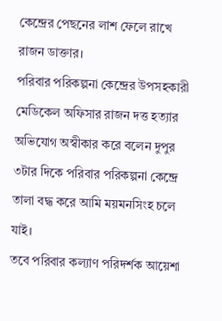কেন্দ্রের পেছনের লাশ ফেলে রাখে রাজন ডাক্তার।
পরিবার পরিকল্পনা কেন্দ্রের উপসহকারী মেডিকেল অফিসার রাজন দত্ত হত্যার অভিযোগ অস্বীকার করে বলেন দুপুর ৩টার দিকে পরিবার পরিকল্পনা কেন্দ্রে তালা বদ্ধ করে আমি ময়মনসিংহ চলে যাই।
তবে পরিবার কল্যাণ পরিদর্শক আয়েশা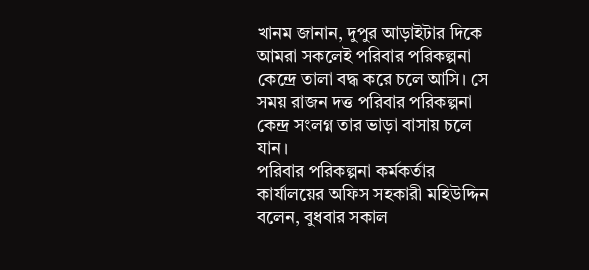খানম জানান, দুপুর আড়াইটার দিকে আমরা সকলেই পরিবার পরিকল্পনা কেন্দ্রে তালা বদ্ধ করে চলে আসি। সে সময় রাজন দত্ত পরিবার পরিকল্পনা কেন্দ্র সংলগ্ন তার ভাড়া বাসায় চলে যান।
পরিবার পরিকল্পনা কর্মকর্তার কার্যালয়ের অফিস সহকারী মহিউদ্দিন বলেন, বুধবার সকাল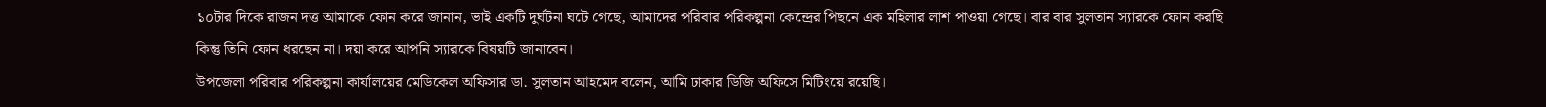১০টার দিকে রাজন দত্ত আমাকে ফোন করে জানান, ভাই একটি দুর্ঘটনা ঘটে গেছে, আমাদের পরিবার পরিকল্পনা কেন্দ্রের পিছনে এক মহিলার লাশ পাওয়া গেছে। বার বার সুলতান স্যারকে ফোন করছি কিন্তু তিনি ফোন ধরছেন না। দয়া করে আপনি স্যারকে বিষয়টি জানাবেন।
উপজেলা পরিবার পরিকল্পনা কার্যালয়ের মেডিকেল অফিসার ডা. সুলতান আহমেদ বলেন, আমি ঢাকার ডিজি অফিসে মিটিংয়ে রয়েছি।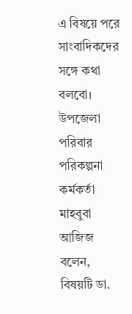এ বিষয়ে পরে সাংবাদিকদের সঙ্গে কথা বলবো।
উপজেলা পরিবার পরিকল্পনা কর্মকর্তা মাহবুবা আজিজ বলেন, বিষয়টি ডা.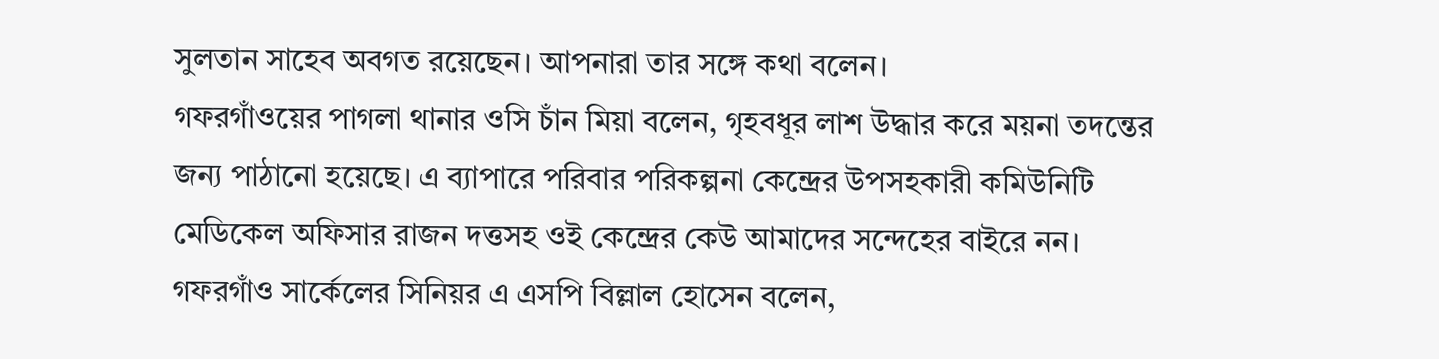সুলতান সাহেব অবগত রয়েছেন। আপনারা তার সঙ্গে কথা বলেন।
গফরগাঁওয়ের পাগলা থানার ওসি চাঁন মিয়া বলেন, গৃহবধূর লাশ উদ্ধার করে ময়না তদন্তের জন্য পাঠানো হয়েছে। এ ব্যাপারে পরিবার পরিকল্পনা কেন্দ্রের উপসহকারী কমিউনিটি মেডিকেল অফিসার রাজন দত্তসহ ওই কেন্দ্রের কেউ আমাদের সন্দেহের বাইরে নন।
গফরগাঁও সার্কেলের সিনিয়র এ এসপি বিল্লাল হোসেন বলেন,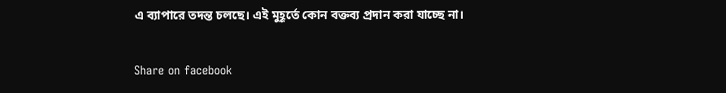এ ব্যাপারে তদন্ত চলছে। এই মুহূর্তে কোন বক্তব্য প্রদান করা যাচ্ছে না।

Share on facebook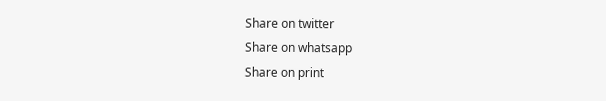Share on twitter
Share on whatsapp
Share on print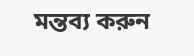মন্তব্য করুন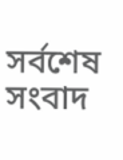সর্বশেষ সংবাদ